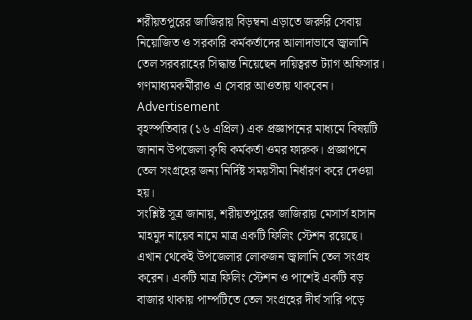শরীয়তপুরের জাজিরায় বিড়ম্বনা এড়াতে জরুরি সেবায় নিয়োজিত ও সরকারি কর্মকর্তাদের আলাদাভাবে জ্বালানি তেল সরবরাহের সিদ্ধান্ত নিয়েছেন দায়িত্বরত ট্যাগ অফিসার। গণমাধ্যমকর্মীরাও এ সেবার আওতায় থাকবেন।
Advertisement
বৃহস্পতিবার (১৬ এপ্রিল) এক প্রজ্ঞাপনের মাধ্যমে বিষয়টি জানান উপজেলা কৃষি কর্মকর্তা ওমর ফারুক। প্রজ্ঞাপনে তেল সংগ্রহের জন্য নির্দিষ্ট সময়সীমা নির্ধারণ করে দেওয়া হয়।
সংশ্লিষ্ট সূত্র জানায়, শরীয়তপুরের জাজিরায় মেসার্স হাসান মাহমুদ নায়েব নামে মাত্র একটি ফিলিং স্টেশন রয়েছে। এখান থেকেই উপজেলার লোকজন জ্বালানি তেল সংগ্রহ করেন। একটি মাত্র ফিলিং স্টেশন ও পাশেই একটি বড় বাজার থাকায় পাম্পটিতে তেল সংগ্রহের দীর্ঘ সারি পড়ে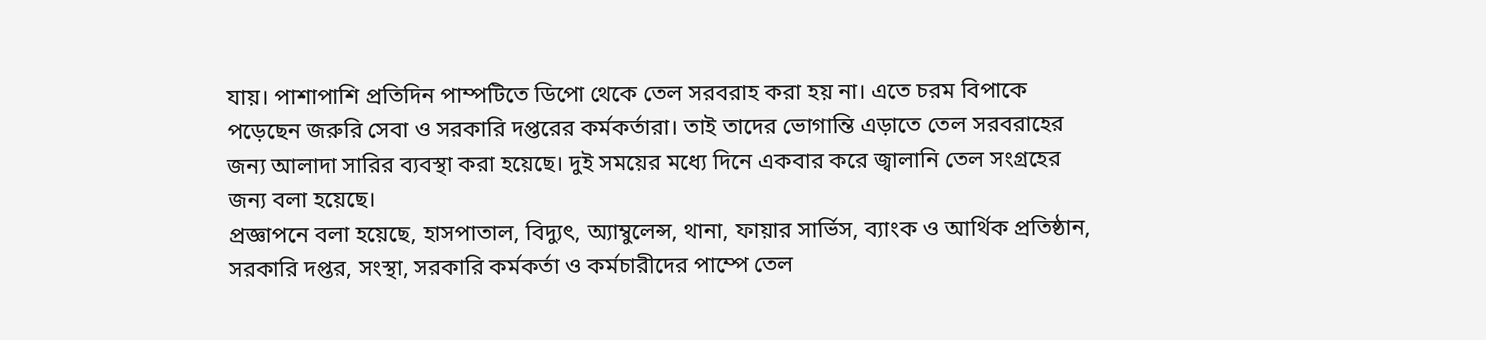যায়। পাশাপাশি প্রতিদিন পাম্পটিতে ডিপো থেকে তেল সরবরাহ করা হয় না। এতে চরম বিপাকে পড়েছেন জরুরি সেবা ও সরকারি দপ্তরের কর্মকর্তারা। তাই তাদের ভোগান্তি এড়াতে তেল সরবরাহের জন্য আলাদা সারির ব্যবস্থা করা হয়েছে। দুই সময়ের মধ্যে দিনে একবার করে জ্বালানি তেল সংগ্রহের জন্য বলা হয়েছে।
প্রজ্ঞাপনে বলা হয়েছে, হাসপাতাল, বিদ্যুৎ, অ্যাম্বুলেন্স, থানা, ফায়ার সার্ভিস, ব্যাংক ও আর্থিক প্রতিষ্ঠান, সরকারি দপ্তর, সংস্থা, সরকারি কর্মকর্তা ও কর্মচারীদের পাম্পে তেল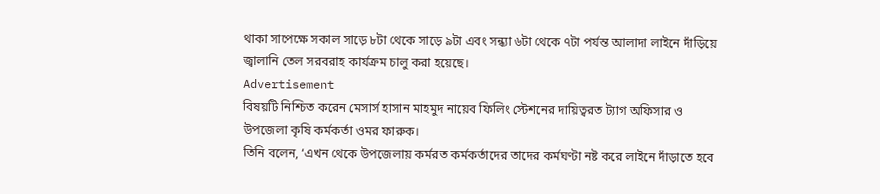থাকা সাপেক্ষে সকাল সাড়ে ৮টা থেকে সাড়ে ৯টা এবং সন্ধ্যা ৬টা থেকে ৭টা পর্যন্ত আলাদা লাইনে দাঁড়িয়ে জ্বালানি তেল সরবরাহ কার্যক্রম চালু করা হয়েছে।
Advertisement
বিষয়টি নিশ্চিত করেন মেসার্স হাসান মাহমুদ নায়েব ফিলিং স্টেশনের দায়িত্বরত ট্যাগ অফিসার ও উপজেলা কৃষি কর্মকর্তা ওমর ফারুক।
তিনি বলেন, ‘এখন থেকে উপজেলায় কর্মরত কর্মকর্তাদের তাদের কর্মঘণ্টা নষ্ট করে লাইনে দাঁড়াতে হবে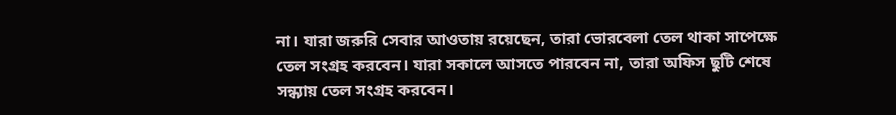না। যারা জরুরি সেবার আওতায় রয়েছেন, তারা ভোরবেলা তেল থাকা সাপেক্ষে তেল সংগ্রহ করবেন। যারা সকালে আসতে পারবেন না, তারা অফিস ছুটি শেষে সন্ধ্যায় তেল সংগ্রহ করবেন।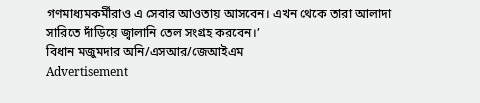গণমাধ্যমকর্মীরাও এ সেবার আওতায় আসবেন। এখন থেকে তারা আলাদা সারিতে দাঁড়িয়ে জ্বালানি তেল সংগ্রহ করবেন।’
বিধান মজুমদার অনি/এসআর/জেআইএম
Advertisement